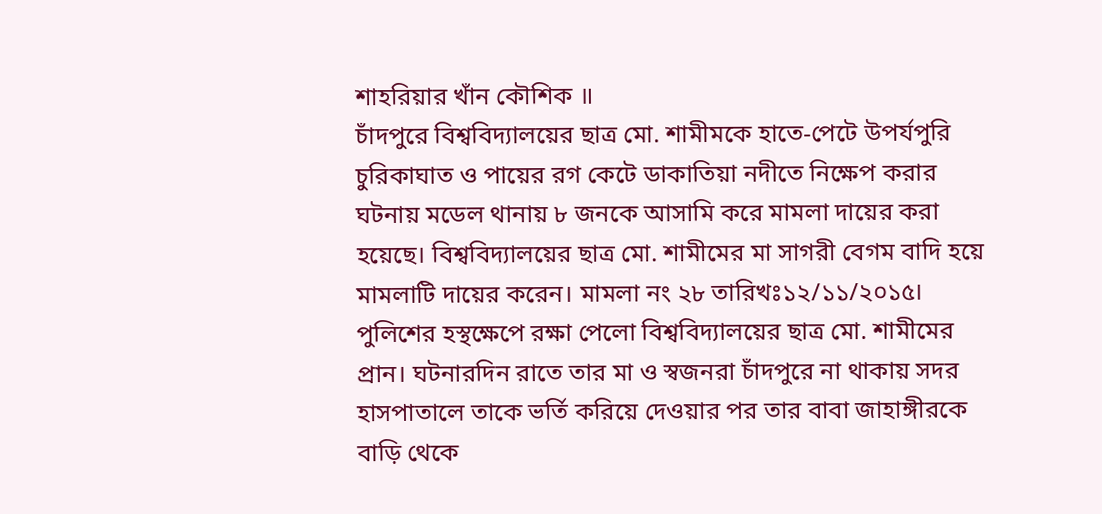শাহরিয়ার খাঁন কৌশিক ॥
চাঁদপুরে বিশ্ববিদ্যালয়ের ছাত্র মো. শামীমকে হাতে-পেটে উপর্যপুরি চুরিকাঘাত ও পায়ের রগ কেটে ডাকাতিয়া নদীতে নিক্ষেপ করার ঘটনায় মডেল থানায় ৮ জনকে আসামি করে মামলা দায়ের করা হয়েছে। বিশ্ববিদ্যালয়ের ছাত্র মো. শামীমের মা সাগরী বেগম বাদি হয়ে মামলাটি দায়ের করেন। মামলা নং ২৮ তারিখঃ১২/১১/২০১৫। পুলিশের হস্থক্ষেপে রক্ষা পেলো বিশ্ববিদ্যালয়ের ছাত্র মো. শামীমের প্রান। ঘটনারদিন রাতে তার মা ও স্বজনরা চাঁদপুরে না থাকায় সদর হাসপাতালে তাকে ভর্তি করিয়ে দেওয়ার পর তার বাবা জাহাঙ্গীরকে বাড়ি থেকে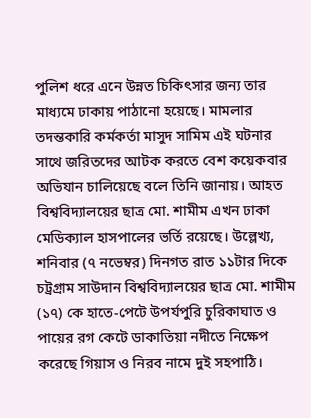পুলিশ ধরে এনে উন্নত চিকিৎসার জন্য তার মাধ্যমে ঢাকায় পাঠানো হয়েছে। মামলার তদন্তকারি কর্মকর্তা মাসুদ সামিম এই ঘটনার সাথে জরিতদের আটক করতে বেশ কয়েকবার অভিযান চালিয়েছে বলে তিনি জানায়। আহত বিশ্ববিদ্যালয়ের ছাত্র মো. শামীম এখন ঢাকা মেডিক্যাল হাসপালের ভর্তি রয়েছে। উল্লেখ্য, শনিবার (৭ নভেম্বর) দিনগত রাত ১১টার দিকে চট্রগ্রাম সাউদান বিশ্ববিদ্যালয়ের ছাত্র মো. শামীম (১৭) কে হাতে-পেটে উপর্যপুরি চুরিকাঘাত ও পায়ের রগ কেটে ডাকাতিয়া নদীতে নিক্ষেপ করেছে গিয়াস ও নিরব নামে দুই সহপাঠি।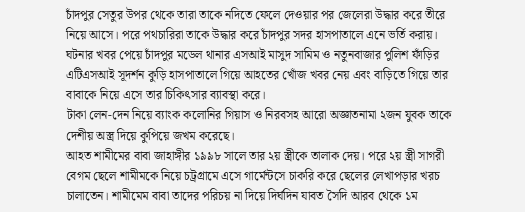চাঁদপুর সেতুর উপর থেকে তারা তাকে নদিতে ফেলে দেওয়ার পর জেলেরা উদ্ধার করে তীরে নিয়ে আসে। পরে পথচারিরা তাকে উদ্ধার করে চাঁদপুর সদর হাসপাতালে এনে ভর্তি করায়।
ঘটনার খবর পেয়ে চাঁদপুর মডেল থানার এসআই মাসুদ সামিম ও নতুনবাজার পুলিশ ফাঁড়ির এটিএসআই সূদর্শন কুড়ি হাসপাতালে গিয়ে আহতের খোঁজ খবর নেয় এবং বাড়িতে গিয়ে তার বাবাকে নিয়ে এসে তার চিকিৎসার ব্যাবস্থা করে।
টাকা লেন-দেন নিয়ে ব্যাংক কলোনির গিয়াস ও নিরবসহ আরো অজ্ঞাতনামা ২জন যুবক তাকে দেশীয় অস্ত্র দিয়ে কুপিয়ে জখম করেছে।
আহত শামীমের বাবা জাহাঙ্গীর ১৯৯৮ সালে তার ২য় স্ত্রীকে তালাক দেয়। পরে ২য় স্ত্রী সাগরী বেগম ছেলে শামীমকে নিয়ে চট্রগ্রামে এসে গার্মেন্টসে চাকরি করে ছেলের লেখাপড়ার খরচ চালাতেন। শামীমেম বাবা তাদের পরিচয় না দিয়ে দির্ঘদিন যাবত সৈদি আরব থেকে ১ম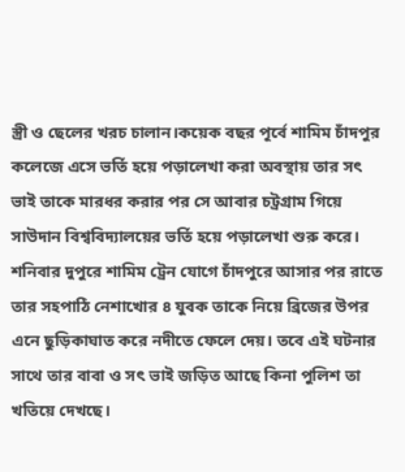স্ত্রী ও ছেলের খরচ চালান।কয়েক বছর পূর্বে শামিম চাঁদপুর কলেজে এসে ভর্তি হয়ে পড়ালেখা করা অবস্থায় তার সৎ ভাই তাকে মারধর করার পর সে আবার চট্রগ্রাম গিয়ে সাউদান বিশ্ববিদ্যালয়ের ভর্তি হয়ে পড়ালেখা শুরু করে। শনিবার দুপুরে শামিম ট্রেন যোগে চাঁদপুরে আসার পর রাতে তার সহপাঠি নেশাখোর ৪ যুবক তাকে নিয়ে ব্রিজের উপর এনে ছুড়িকাঘাত করে নদীতে ফেলে দেয়। তবে এই ঘটনার সাথে তার বাবা ও সৎ ভাই জড়িত আছে কিনা পুলিশ তা খতিয়ে দেখছে।